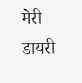मेरी डायरी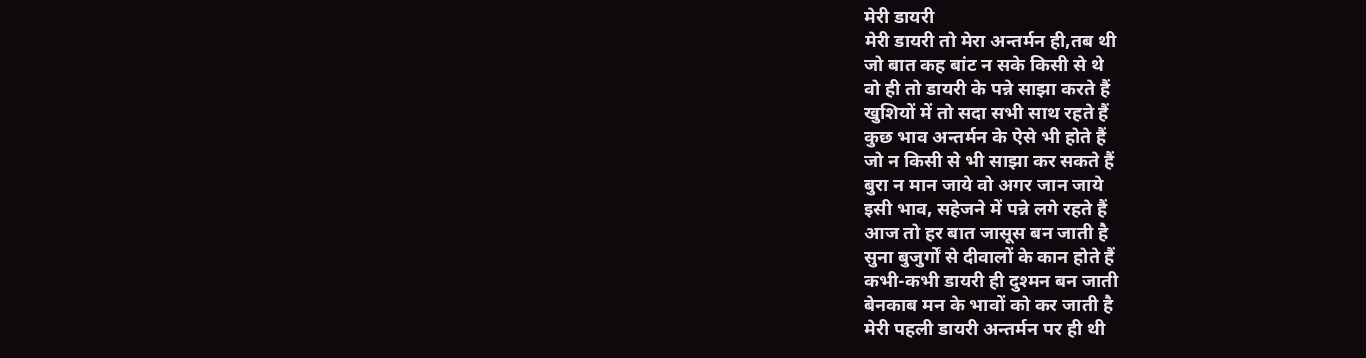मेरी डायरी
मेरी डायरी तो मेरा अन्तर्मन ही,तब थी
जो बात कह बांट न सके किसी से थे
वो ही तो डायरी के पन्ने साझा करते हैं
खुशियों में तो सदा सभी साथ रहते हैं
कुछ भाव अन्तर्मन के ऐसे भी होते हैं
जो न किसी से भी साझा कर सकते हैं
बुरा न मान जाये वो अगर जान जाये
इसी भाव, सहेजने में पन्ने लगे रहते हैं
आज तो हर बात जासूस बन जाती है
सुना बुजुर्गों से दीवालों के कान होते हैं
कभी-कभी डायरी ही दुश्मन बन जाती
बेनकाब मन के भावों को कर जाती है
मेरी पहली डायरी अन्तर्मन पर ही थी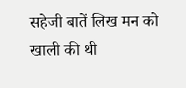सहेजी बातें लिख मन को खाली की थी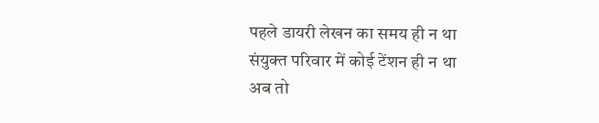पहले डायरी लेखन का समय ही न था
संयुक्त परिवार में कोई टेंशन ही न था
अब तो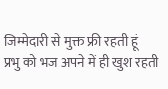जिम्मेदारी से मुक्त फ्री रहती हूं
प्रभु को भज अपने में ही खुश रहती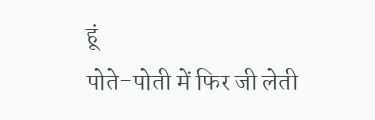हूं
पोते-पोती में फिर जी लेती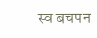स्व बचपन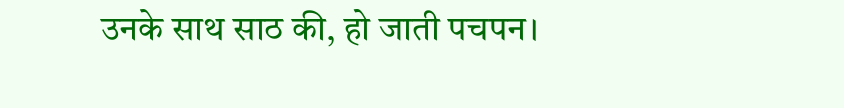उनके साथ साठ की, हो जाती पचपन।